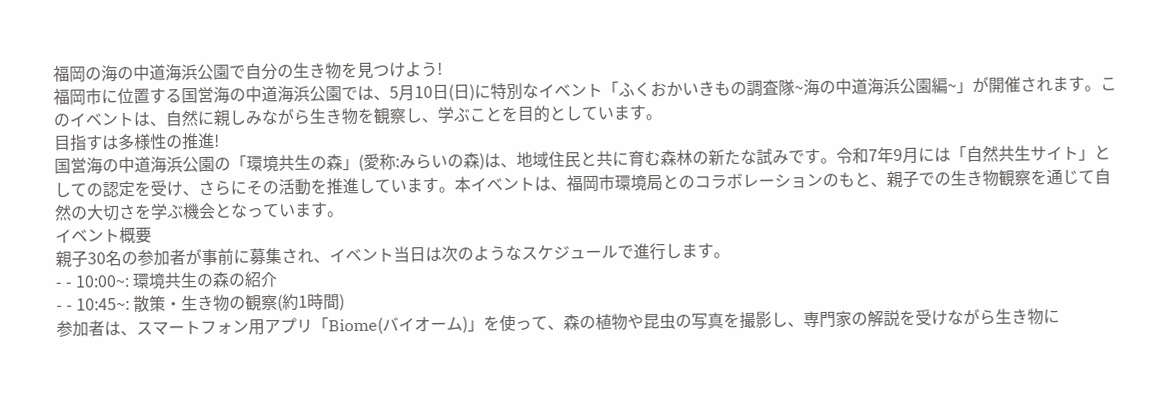福岡の海の中道海浜公園で自分の生き物を見つけよう!
福岡市に位置する国営海の中道海浜公園では、5月10日(日)に特別なイベント「ふくおかいきもの調査隊~海の中道海浜公園編~」が開催されます。このイベントは、自然に親しみながら生き物を観察し、学ぶことを目的としています。
目指すは多様性の推進!
国営海の中道海浜公園の「環境共生の森」(愛称:みらいの森)は、地域住民と共に育む森林の新たな試みです。令和7年9月には「自然共生サイト」としての認定を受け、さらにその活動を推進しています。本イベントは、福岡市環境局とのコラボレーションのもと、親子での生き物観察を通じて自然の大切さを学ぶ機会となっています。
イベント概要
親子30名の参加者が事前に募集され、イベント当日は次のようなスケジュールで進行します。
- - 10:00~: 環境共生の森の紹介
- - 10:45~: 散策・生き物の観察(約1時間)
参加者は、スマートフォン用アプリ「Biome(バイオーム)」を使って、森の植物や昆虫の写真を撮影し、専門家の解説を受けながら生き物に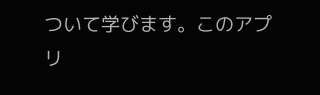ついて学びます。このアプリ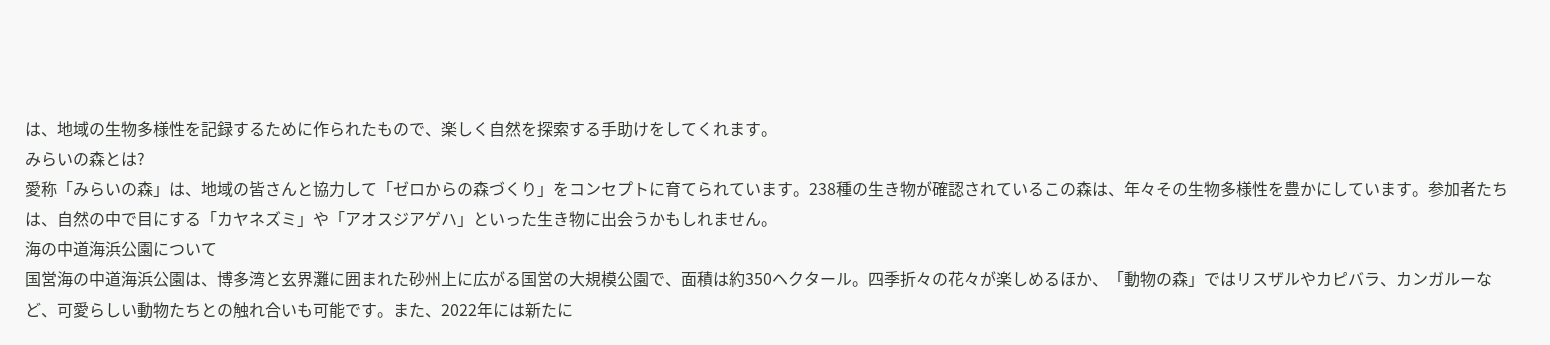は、地域の生物多様性を記録するために作られたもので、楽しく自然を探索する手助けをしてくれます。
みらいの森とは?
愛称「みらいの森」は、地域の皆さんと協力して「ゼロからの森づくり」をコンセプトに育てられています。238種の生き物が確認されているこの森は、年々その生物多様性を豊かにしています。参加者たちは、自然の中で目にする「カヤネズミ」や「アオスジアゲハ」といった生き物に出会うかもしれません。
海の中道海浜公園について
国営海の中道海浜公園は、博多湾と玄界灘に囲まれた砂州上に広がる国営の大規模公園で、面積は約350ヘクタール。四季折々の花々が楽しめるほか、「動物の森」ではリスザルやカピバラ、カンガルーなど、可愛らしい動物たちとの触れ合いも可能です。また、2022年には新たに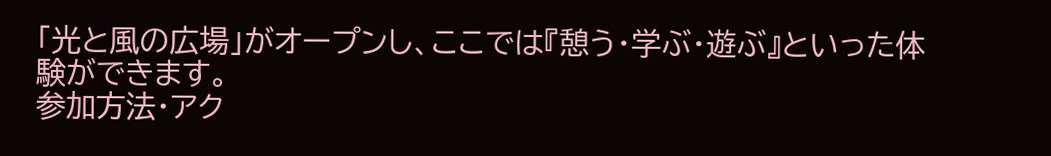「光と風の広場」がオープンし、ここでは『憩う・学ぶ・遊ぶ』といった体験ができます。
参加方法・アク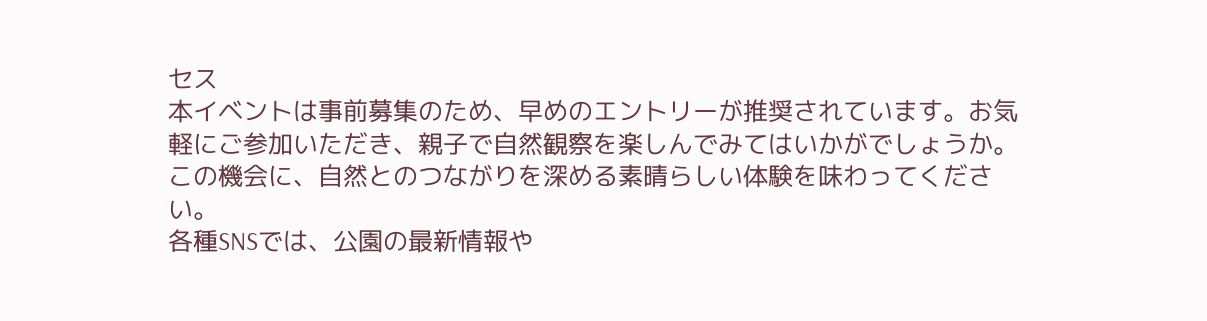セス
本イベントは事前募集のため、早めのエントリーが推奨されています。お気軽にご参加いただき、親子で自然観察を楽しんでみてはいかがでしょうか。この機会に、自然とのつながりを深める素晴らしい体験を味わってください。
各種SNSでは、公園の最新情報や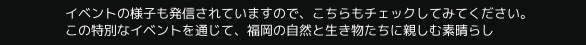イベントの様子も発信されていますので、こちらもチェックしてみてください。
この特別なイベントを通じて、福岡の自然と生き物たちに親しむ素晴らし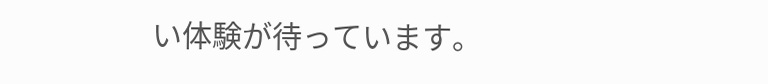い体験が待っています。